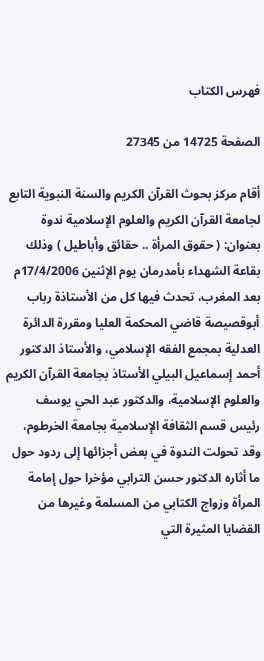فهرس الكتاب

الصفحة 14725 من 27345

أقام مركز بحوث القرآن الكريم والسنة النبوية التابع لجامعة القرآن الكريم والعلوم الإسلامية ندوة بعنوان: ( حقوق المرأة .. حقائق وأباطيل ) وذلك بقاعة الشهداء بأمدرمان يوم الإثنين 17/4/2006م بعد المغرب، تحدث فيها كل من الأستاذة رباب أبوقصيصة قاضي المحكمة العليا ومقررة الدائرة العدلية بمجمع الفقه الإسلامي، والأستاذ الدكتور أحمد إسماعيل البيلي الأستاذ بجامعة القرآن الكريم والعلوم الإسلامية، والدكتور عبد الحي يوسف رئيس قسم الثقافة الإسلامية بجامعة الخرطوم، وقد تحولت الندوة في بعض أجزائها إلى ردود حول ما أثاره الدكتور حسن الترابي مؤخرا حول إمامة المرأة وزواج الكتابي من المسلمة وغيرها من القضايا المثيرة التي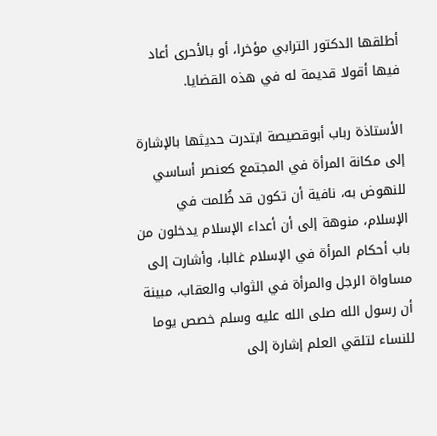أطلقها الدكتور الترابي مؤخرا، أو بالأحرى أعاد فيها أقولا قديمة له في هذه القضايا.

الأستاذة رباب أبوقصيصة ابتدرت حديثها بالإشارة إلى مكانة المرأة في المجتمع كعنصر أساسي للنهوض به، نافية أن تكون قد ظُلمت في الإسلام، منوهة إلى أن أعداء الإسلام يدخلون من باب أحكام المرأة في الإسلام غالبا، وأشارت إلى مساواة الرجل والمرأة في الثواب والعقاب، مبينة أن رسول الله صلى الله عليه وسلم خصص يوما للنساء لتلقي العلم إشارة إلى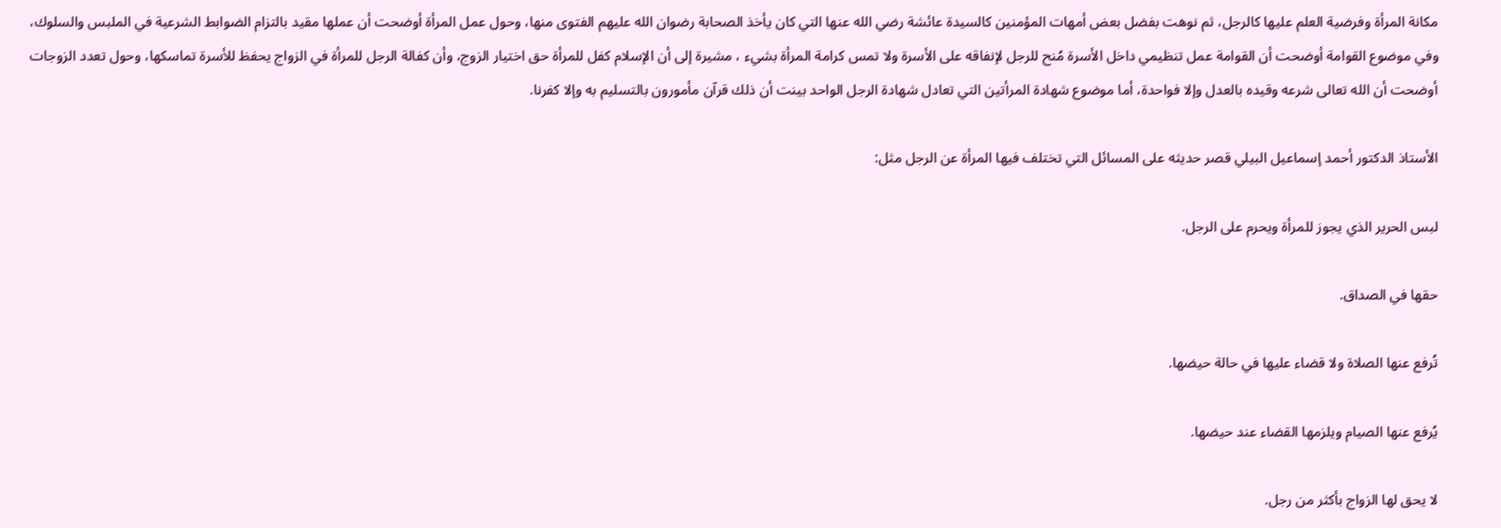مكانة المرأة وفرضية العلم عليها كالرجل، ثم نوهت بفضل بعض أمهات المؤمنين كالسيدة عائشة رضي الله عنها التي كان يأخذ الصحابة رضوان الله عليهم الفتوى منها، وحول عمل المرأة أوضحت أن عملها مقيد بالتزام الضوابط الشرعية في الملبس والسلوك، وفي موضوع القوامة أوضحت أن القوامة عمل تنظيمي داخل الأسرة مُنح للرجل لإنفاقه على الأسرة ولا تمس كرامة المرأة بشيء ، مشيرة إلى أن الإسلام كفل للمرأة حق اختيار الزوج، وأن كفالة الرجل للمرأة في الزواج يحفظ للأسرة تماسكها، وحول تعدد الزوجات أوضحت أن الله تعالى شرعه وقيده بالعدل وإلا فواحدة، أما موضوع شهادة المرأتين التي تعادل شهادة الرجل الواحد بينت أن ذلك قرآن مأمورون بالتسليم به وإلا كفرنا.

الأستاذ الدكتور أحمد إسماعيل البيلي قصر حديثه على المسائل التي تختلف فيها المرأة عن الرجل مثل:

لبس الحرير الذي يجوز للمرأة ويحرم على الرجل.

حقها في الصداق.

تُرفع عنها الصلاة ولا قضاء عليها في حالة حيضها.

يُرفع عنها الصيام ويلزمها القضاء عند حيضها.

لا يحق لها الزواج بأكثر من رجل.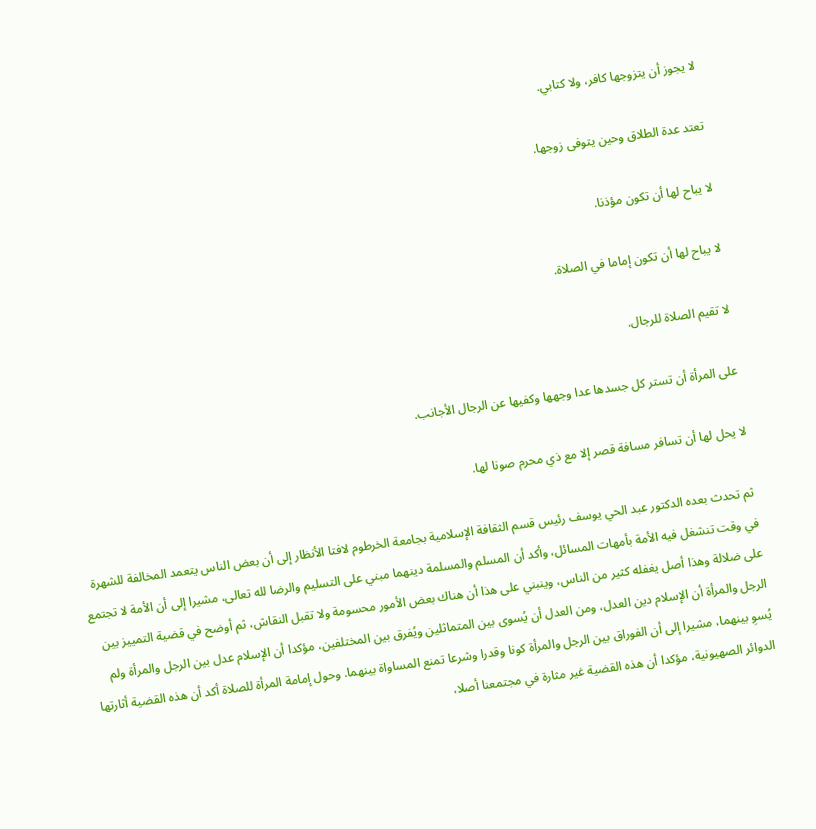لا يجوز أن يتزوجها كافر، ولا كتابي.

تعتد عدة الطلاق وحين يتوفى زوجها.

لا يباح لها أن تكون مؤذنا.

لا يباح لها أن تكون إماما في الصلاة.

لا تقيم الصلاة للرجال.

على المرأة أن تستر كل جسدها عدا وجهها وكفيها عن الرجال الأجانب.

لا يحل لها أن تسافر مسافة قصر إلا مع ذي محرم صونا لها.

ثم تحدث بعده الدكتور عبد الحي يوسف رئيس قسم الثقافة الإسلامية بجامعة الخرطوم لافتا الأنظار إلى أن بعض الناس يتعمد المخالفة للشهرة في وقت تنشغل فيه الأمة بأمهات المسائل، وأكد أن المسلم والمسلمة دينهما مبني على التسليم والرضا لله تعالى، مشيرا إلى أن الأمة لا تجتمع على ضلالة وهذا أصل يغفله كثير من الناس، وينبني على هذا أن هناك بعض الأمور محسومة ولا تقبل النقاش، ثم أوضح في قضية التمييز بين الرجل والمرأة أن الإسلام دين العدل، ومن العدل أن يُسوى بين المتماثلين ويُفرق بين المختلفين، مؤكدا أن الإسلام عدل بين الرجل والمرأة ولم يُسوِ بينهما، مشيرا إلى أن الفوراق بين الرجل والمرأة كونا وقدرا وشرعا تمنع المساواة بينهما. وحول إمامة المرأة للصلاة أكد أن هذه القضية أثارتها الدوائر الصهيونية، مؤكدا أن هذه القضية غير مثارة في مجتمعنا أصلا،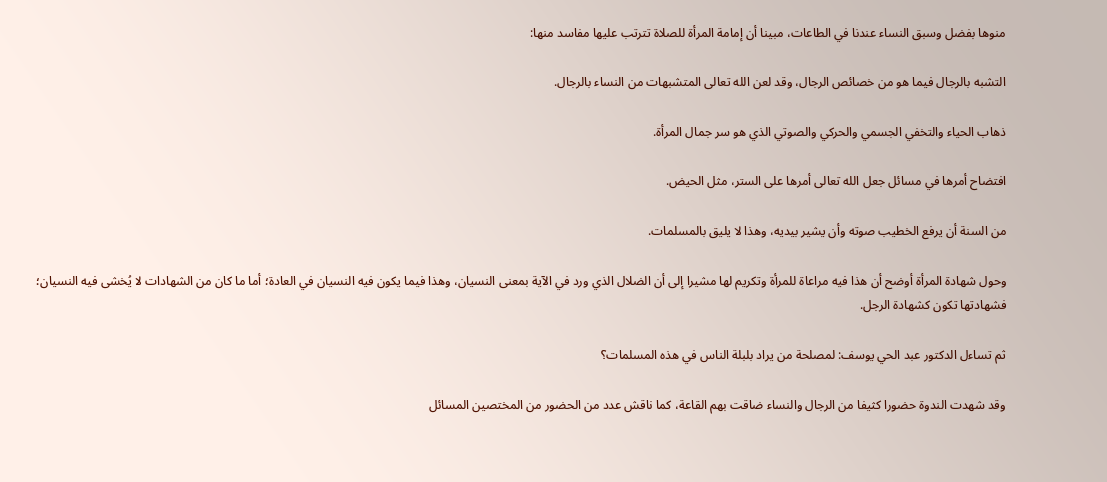منوها بفضل وسبق النساء عندنا في الطاعات، مبينا أن إمامة المرأة للصلاة تترتب عليها مفاسد منها:

التشبه بالرجال فيما هو من خصائص الرجال، وقد لعن الله تعالى المتشبهات من النساء بالرجال.

ذهاب الحياء والتخفي الجسمي والحركي والصوتي الذي هو سر جمال المرأة.

افتضاح أمرها في مسائل جعل الله تعالى أمرها على الستر، مثل الحيض.

من السنة أن يرفع الخطيب صوته وأن يشير بيديه، وهذا لا يليق بالمسلمات.

وحول شهادة المرأة أوضح أن هذا فيه مراعاة للمرأة وتكريم لها مشيرا إلى أن الضلال الذي ورد في الآية بمعنى النسيان، وهذا فيما يكون فيه النسيان في العادة؛ أما ما كان من الشهادات لا يُخشى فيه النسيان؛ فشهادتها تكون كشهادة الرجل.

ثم تساءل الدكتور عبد الحي يوسف: لمصلحة من يراد بلبلة الناس في هذه المسلمات؟

وقد شهدت الندوة حضورا كثيفا من الرجال والنساء ضاقت بهم القاعة، كما ناقش عدد من الحضور من المختصين المسائل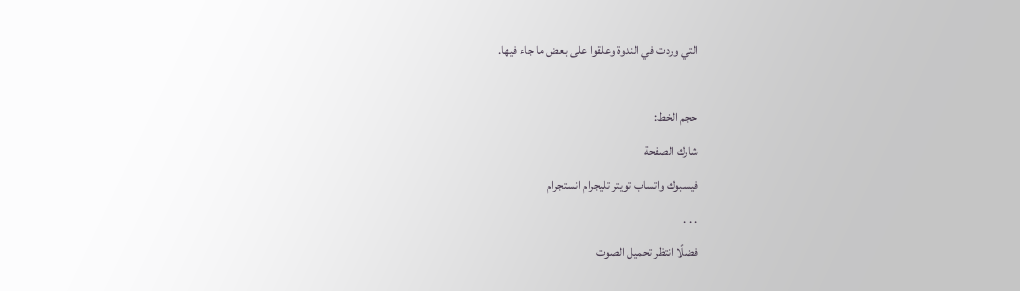التي وردت في الندوة وعلقوا على بعض ما جاء فيها.

حجم الخط:
شارك الصفحة
فيسبوك واتساب تويتر تليجرام انستجرام
. . .
فضلًا انتظر تحميل الصوت